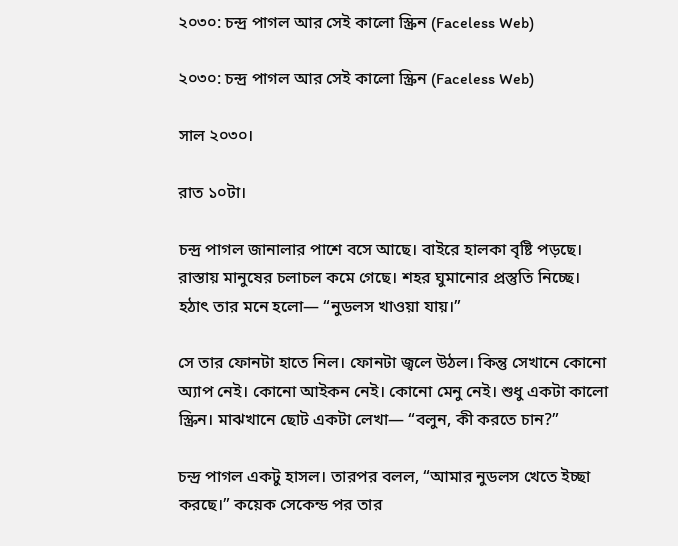২০৩০: চন্দ্র পাগল আর সেই কালো স্ক্রিন (Faceless Web)

২০৩০: চন্দ্র পাগল আর সেই কালো স্ক্রিন (Faceless Web)

সাল ২০৩০।

রাত ১০টা।

চন্দ্র পাগল জানালার পাশে বসে আছে। বাইরে হালকা বৃষ্টি পড়ছে। রাস্তায় মানুষের চলাচল কমে গেছে। শহর ঘুমানোর প্রস্তুতি নিচ্ছে। হঠাৎ তার মনে হলো— “নুডলস খাওয়া যায়।”

সে তার ফোনটা হাতে নিল। ফোনটা জ্বলে উঠল। কিন্তু সেখানে কোনো অ্যাপ নেই। কোনো আইকন নেই। কোনো মেনু নেই। শুধু একটা কালো স্ক্রিন। মাঝখানে ছোট একটা লেখা— “বলুন, কী করতে চান?”

চন্দ্র পাগল একটু হাসল। তারপর বলল, “আমার নুডলস খেতে ইচ্ছা করছে।” কয়েক সেকেন্ড পর তার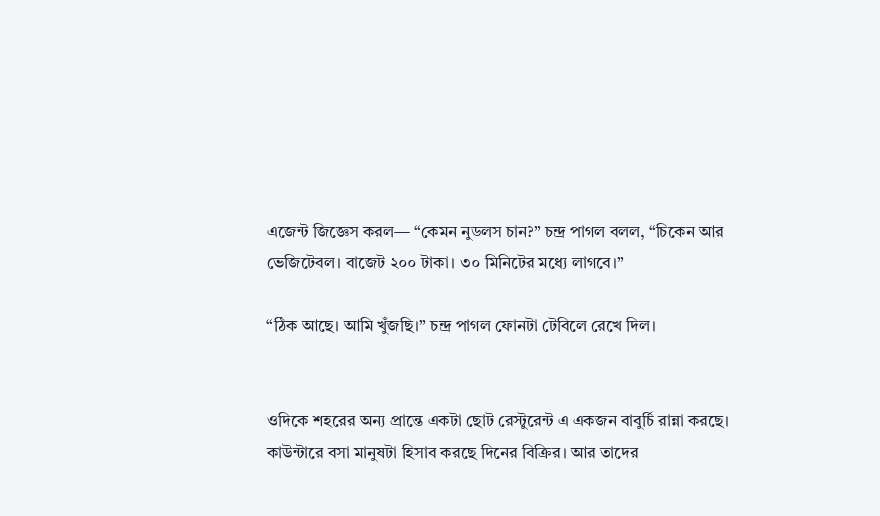এজেন্ট জিজ্ঞেস করল— “কেমন নুডলস চান?” চন্দ্র পাগল বলল, “চিকেন আর ভেজিটেবল। বাজেট ২০০ টাকা। ৩০ মিনিটের মধ্যে লাগবে।”

“ঠিক আছে। আমি খুঁজছি।” চন্দ্র পাগল ফোনটা টেবিলে রেখে দিল।


ওদিকে শহরের অন্য প্রান্তে একটা ছোট রেস্টুরেন্ট এ একজন বাবুর্চি রান্না করছে। কাউন্টারে বসা মানুষটা হিসাব করছে দিনের বিক্রির। আর তাদের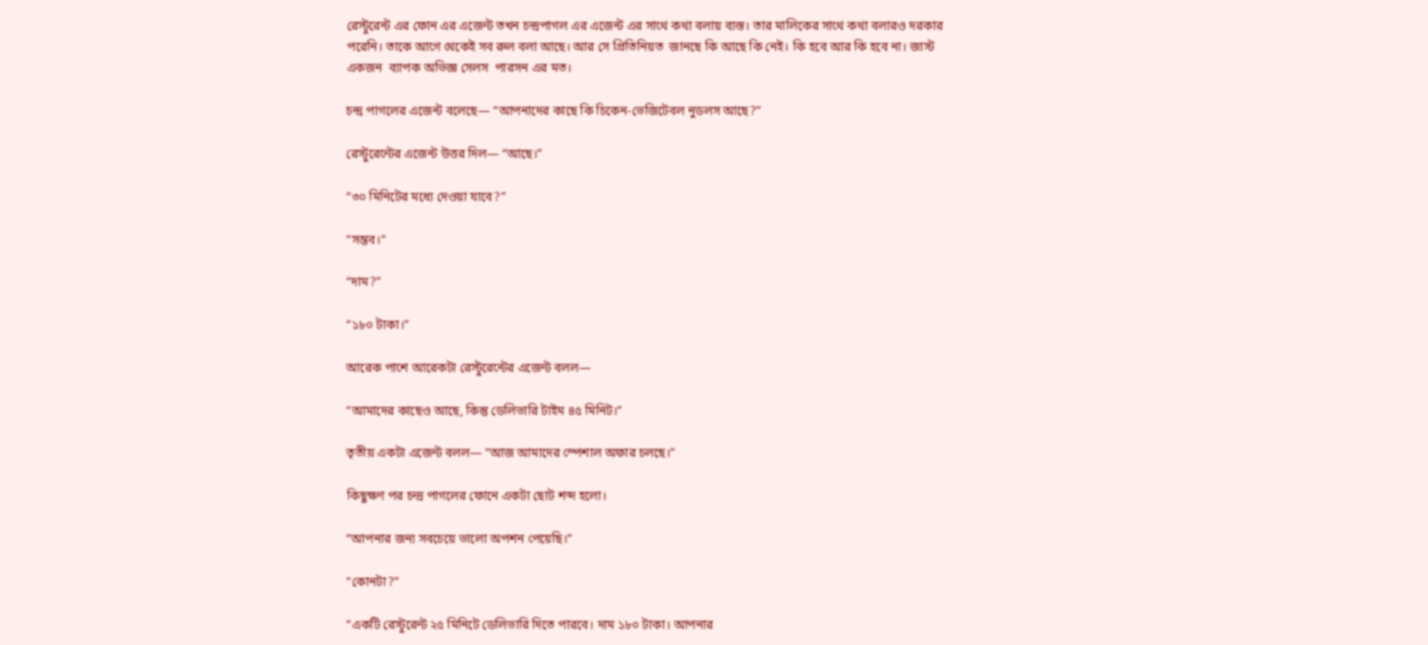রেস্টুরেন্ট এর ফোন এর এজেন্ট তখন চন্দ্রপাগল এর এজেন্ট এর সাথে কথা বলায় ব্যস্ত। তার মালিকের সাথে কথা বলারও দরকার পরেনি। তাকে আগে থেকেই সব রুল বলা আছে। আর সে প্রিতিনিয়ত  জানছে কি আছে কি নেই। কি হবে আর কি হবে না। জাস্ট একজন  ব্যাপক অভিজ্ঞ সেলস  পারসন এর মত।

চন্দ্র পাগলের এজেন্ট বলেছে— “আপনাদের কাছে কি চিকেন-ভেজিটেবল নুডলস আছে?”

রেস্টুরেন্টের এজেন্ট উত্তর দিল— “আছে।”

“৩০ মিনিটের মধ্যে দেওয়া যাবে?”

“সম্ভব।”

“দাম?”

“১৮০ টাকা।”

আরেক পাশে আরেকটা রেস্টুরেন্টের এজেন্ট বলল—

“আমাদের কাছেও আছে, কিন্তু ডেলিভারি টাইম ৪৫ মিনিট।”

তৃতীয় একটা এজেন্ট বলল— “আজ আমাদের স্পেশাল অফার চলছে।”

কিছুক্ষণ পর চন্দ্র পাগলের ফোনে একটা ছোট শব্দ হলো।

“আপনার জন্য সবচেয়ে ভালো অপশন পেয়েছি।”

“কোনটা?”

“একটি রেস্টুরেন্ট ২৫ মিনিটে ডেলিভারি দিতে পারবে। দাম ১৮০ টাকা। আপনার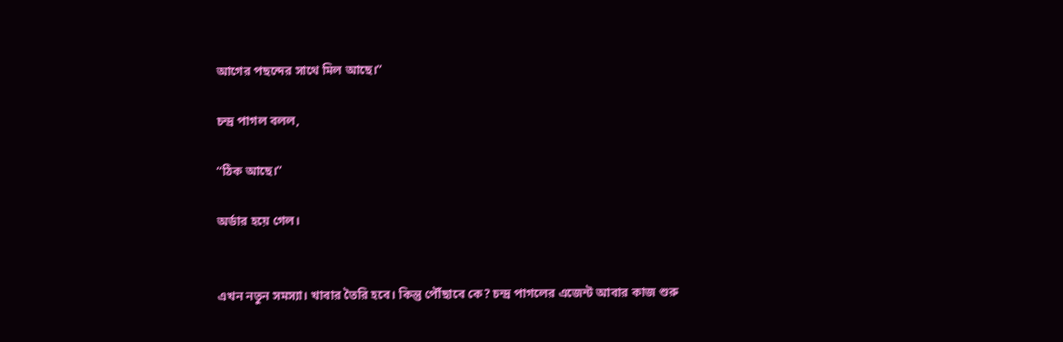আগের পছন্দের সাথে মিল আছে।”

চন্দ্র পাগল বলল,

“ঠিক আছে।”

অর্ডার হয়ে গেল।


এখন নতুন সমস্যা। খাবার তৈরি হবে। কিন্তু পৌঁছাবে কে? চন্দ্র পাগলের এজেন্ট আবার কাজ শুরু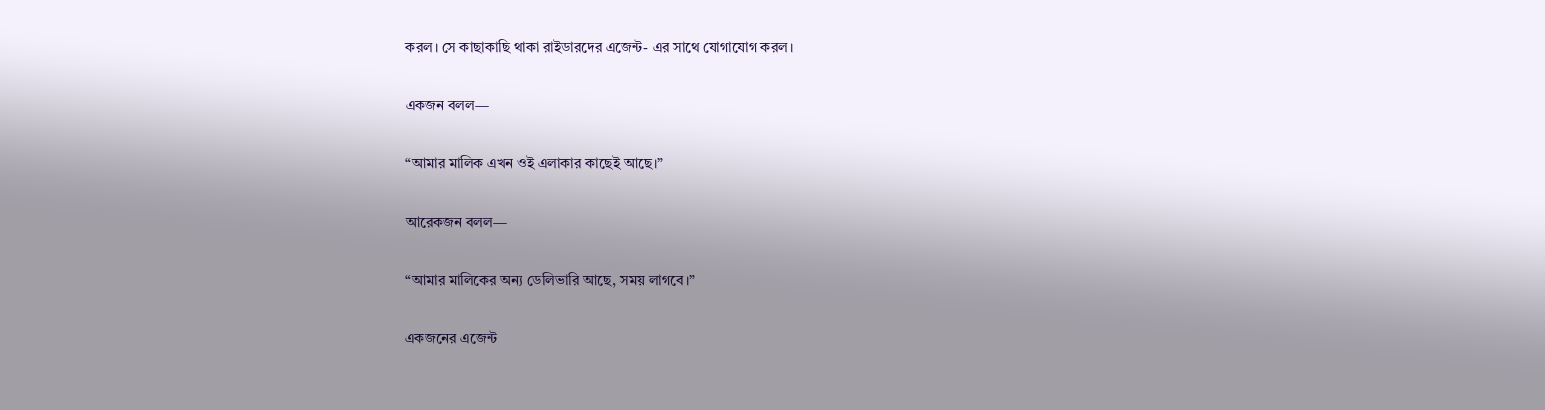করল। সে কাছাকাছি থাকা রাইডারদের এজেন্ট- এর সাথে যোগাযোগ করল।

একজন বলল—

“আমার মালিক এখন ওই এলাকার কাছেই আছে।”

আরেকজন বলল—

“আমার মালিকের অন্য ডেলিভারি আছে, সময় লাগবে।”

একজনের এজেন্ট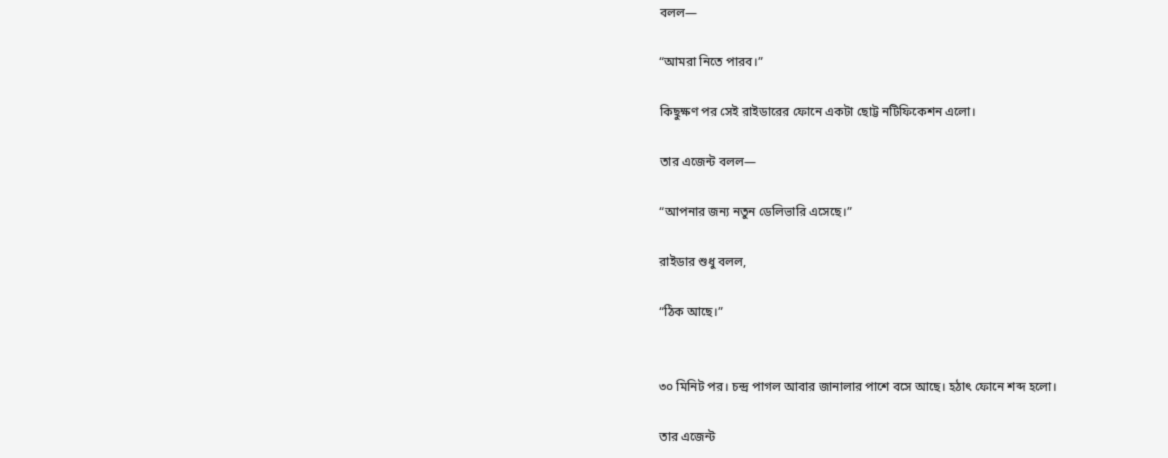বলল—

“আমরা নিতে পারব।”

কিছুক্ষণ পর সেই রাইডারের ফোনে একটা ছোট্ট নটিফিকেশন এলো।

তার এজেন্ট বলল—

“আপনার জন্য নতুন ডেলিভারি এসেছে।”

রাইডার শুধু বলল,

“ঠিক আছে।”


৩০ মিনিট পর। চন্দ্র পাগল আবার জানালার পাশে বসে আছে। হঠাৎ ফোনে শব্দ হলো।

তার এজেন্ট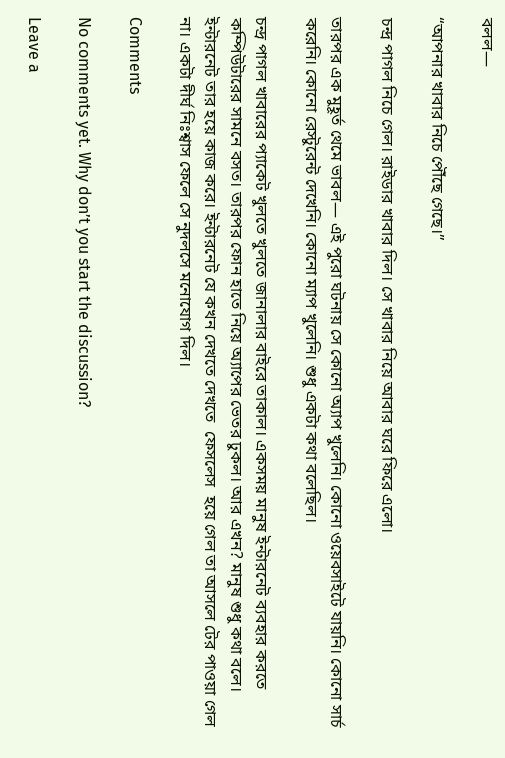বলল—

“আপনার খাবার নিচে পৌঁছে গেছে।”

চন্দ্র পাগল নিচে গেল। রাইডার খাবার দিল। সে খাবার নিয়ে আবার ঘরে ফিরে এলো।

তারপর এক মুহূর্ত থেমে ভাবল— এই পুরো ঘটনায় সে কোনো অ্যাপ খুলেনি। কোনো ওয়েবসাইটে যায়নি। কোনো সার্চ করেনি। কোনো রেস্টুরেন্ট দেখেনি। কোনো ম্যাপ খুলেনি। শুধু একটা কথা বলেছিল।

চন্দ্র পাগল খাবারের প্যাকেট খুলতে খুলতে জানালার বাইরে তাকাল। একসময় মানুষ ইন্টারনেট ব্যবহার করতে কম্পিউটারের সামনে বসত। তারপর ফোন হাতে নিয়ে অ্যাপের ভেতর ঢুকল। আর এখন? মানুষ শুধু কথা বলে। ইন্টারনেট তার হয়ে কাজ করে। ইন্টারনেট যে কখন দেখতে দেখতে  ফেসলেস  হয়ে গেল তা আসলে টের পাওয়া গেল না। একটা দীর্ঘ নিঃশ্বাস ফেলে সে নুদলসে মনোযোগ দিল।

Comments

No comments yet. Why don’t you start the discussion?

Leave a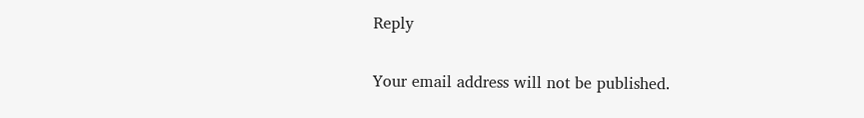Reply

Your email address will not be published.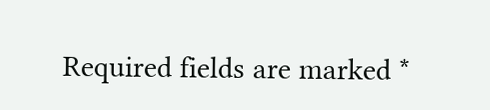Required fields are marked *